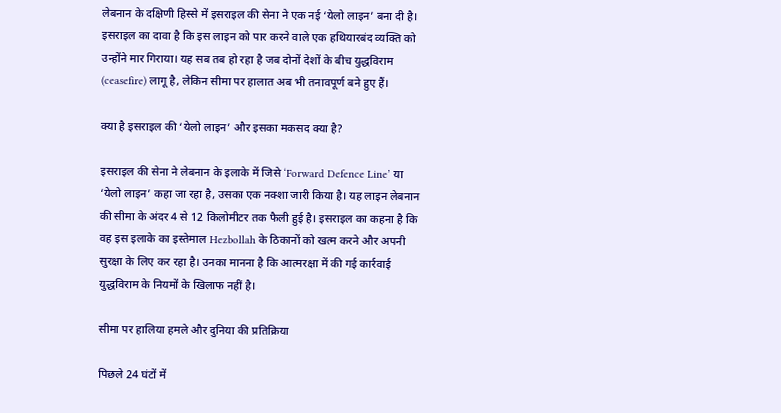लेबनान के दक्षिणी हिस्से में इसराइल की सेना ने एक नई ‘येलो लाइन’ बना दी है। इसराइल का दावा है कि इस लाइन को पार करने वाले एक हथियारबंद व्यक्ति को उन्होंने मार गिराया। यह सब तब हो रहा है जब दोनों देशों के बीच युद्धविराम (ceasefire) लागू है, लेकिन सीमा पर हालात अब भी तनावपूर्ण बने हुए हैं।

क्या है इसराइल की ‘येलो लाइन’ और इसका मकसद क्या है?

इसराइल की सेना ने लेबनान के इलाके में जिसे ‘Forward Defence Line’ या ‘येलो लाइन’ कहा जा रहा है, उसका एक नक्शा जारी किया है। यह लाइन लेबनान की सीमा के अंदर 4 से 12 किलोमीटर तक फैली हुई है। इसराइल का कहना है कि वह इस इलाके का इस्तेमाल Hezbollah के ठिकानों को खत्म करने और अपनी सुरक्षा के लिए कर रहा है। उनका मानना है कि आत्मरक्षा में की गई कार्रवाई युद्धविराम के नियमों के खिलाफ नहीं है।

सीमा पर हालिया हमले और दुनिया की प्रतिक्रिया

पिछले 24 घंटों में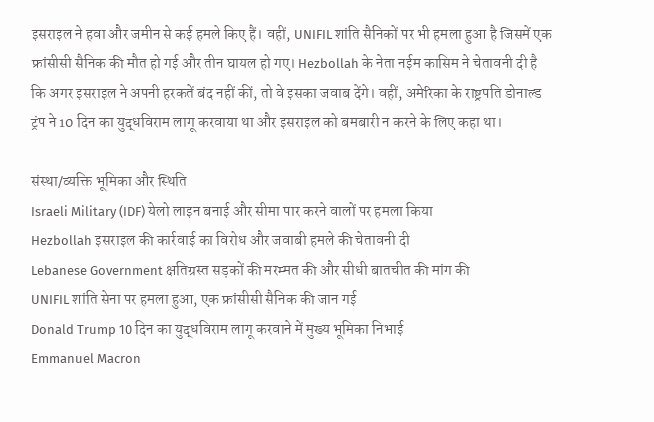इसराइल ने हवा और जमीन से कई हमले किए हैं। वहीं, UNIFIL शांति सैनिकों पर भी हमला हुआ है जिसमें एक फ्रांसीसी सैनिक की मौत हो गई और तीन घायल हो गए। Hezbollah के नेता नईम कासिम ने चेतावनी दी है कि अगर इसराइल ने अपनी हरकतें बंद नहीं कीं, तो वे इसका जवाब देंगे। वहीं, अमेरिका के राष्ट्रपति डोनाल्ड ट्रंप ने 10 दिन का युद्धविराम लागू करवाया था और इसराइल को बमबारी न करने के लिए कहा था।

संस्था/व्यक्ति भूमिका और स्थिति
Israeli Military (IDF) येलो लाइन बनाई और सीमा पार करने वालों पर हमला किया
Hezbollah इसराइल की कार्रवाई का विरोध और जवाबी हमले की चेतावनी दी
Lebanese Government क्षतिग्रस्त सड़कों की मरम्मत की और सीधी बातचीत की मांग की
UNIFIL शांति सेना पर हमला हुआ, एक फ्रांसीसी सैनिक की जान गई
Donald Trump 10 दिन का युद्धविराम लागू करवाने में मुख्य भूमिका निभाई
Emmanuel Macron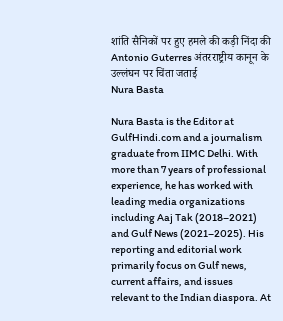शांति सैनिकों पर हुए हमले की कड़ी निंदा की
Antonio Guterres अंतरराष्ट्रीय कानून के उल्लंघन पर चिंता जताई
Nura Basta

Nura Basta is the Editor at GulfHindi.com and a journalism graduate from IIMC Delhi. With more than 7 years of professional experience, he has worked with leading media organizations including Aaj Tak (2018–2021) and Gulf News (2021–2025). His reporting and editorial work primarily focus on Gulf news, current affairs, and issues relevant to the Indian diaspora. At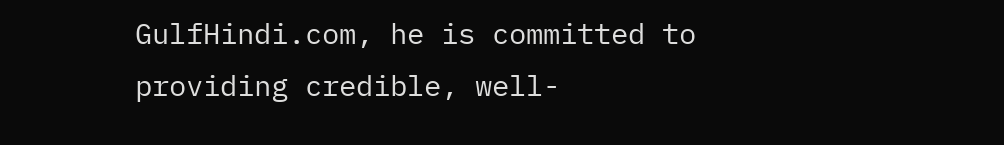GulfHindi.com, he is committed to providing credible, well-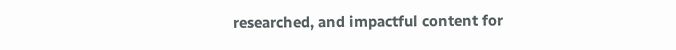researched, and impactful content for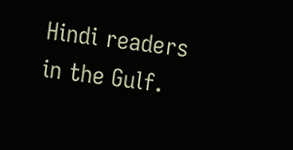Hindi readers in the Gulf.